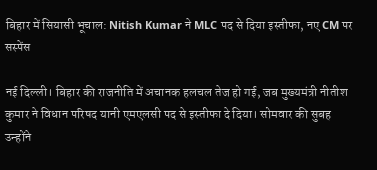बिहार में सियासी भूचाल: Nitish Kumar ने MLC पद से दिया इस्तीफा, नए CM पर सस्पेंस

नई दिल्ली। बिहार की राजनीति में अचानक हलचल तेज हो गई, जब मुख्यमंत्री नीतीश कुमार ने विधान परिषद यानी एमएलसी पद से इस्तीफा दे दिया। सोमवार की सुबह उन्होंने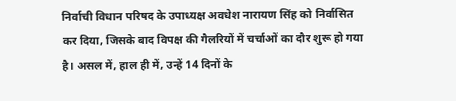निर्वाची विधान परिषद के उपाध्यक्ष अवधेश नारायण सिंह को निर्वासित कर दिया, जिसके बाद विपक्ष की गैलरियों में चर्चाओं का दौर शुरू हो गया है। असल में, हाल ही में, उन्हें 14 दिनों के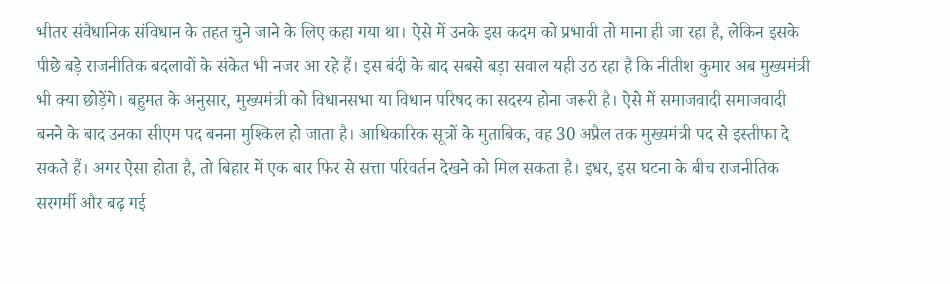भीतर संवैधानिक संविधान के तहत चुने जाने के लिए कहा गया था। ऐसे में उनके इस कदम को प्रभावी तो माना ही जा रहा है, लेकिन इसके पीछे बड़े राजनीतिक बदलावों के संकेत भी नजर आ रहे हैं। इस बंदी के बाद सबसे बड़ा सवाल यही उठ रहा है कि नीतीश कुमार अब मुख्यमंत्री भी क्या छोड़ेंगे। बहुमत के अनुसार, मुख्यमंत्री को विधानसभा या विधान परिषद का सदस्य होना जरूरी है। ऐसे में समाजवादी समाजवादी बनने के बाद उनका सीएम पद बनना मुश्किल हो जाता है। आधिकारिक सूत्रों के मुताबिक, वह 30 अप्रैल तक मुख्यमंत्री पद से इस्तीफा दे सकते हैं। अगर ऐसा होता है, तो बिहार में एक बार फिर से सत्ता परिवर्तन देखने को मिल सकता है। इधर, इस घटना के बीच राजनीतिक सरगर्मी और बढ़ गई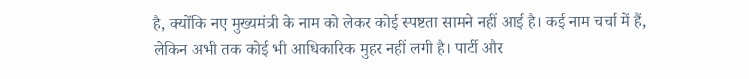है, क्योंकि नए मुख्यमंत्री के नाम को लेकर कोई स्पष्टता सामने नहीं आई है। कई नाम चर्चा में हैं, लेकिन अभी तक कोई भी आधिकारिक मुहर नहीं लगी है। पार्टी और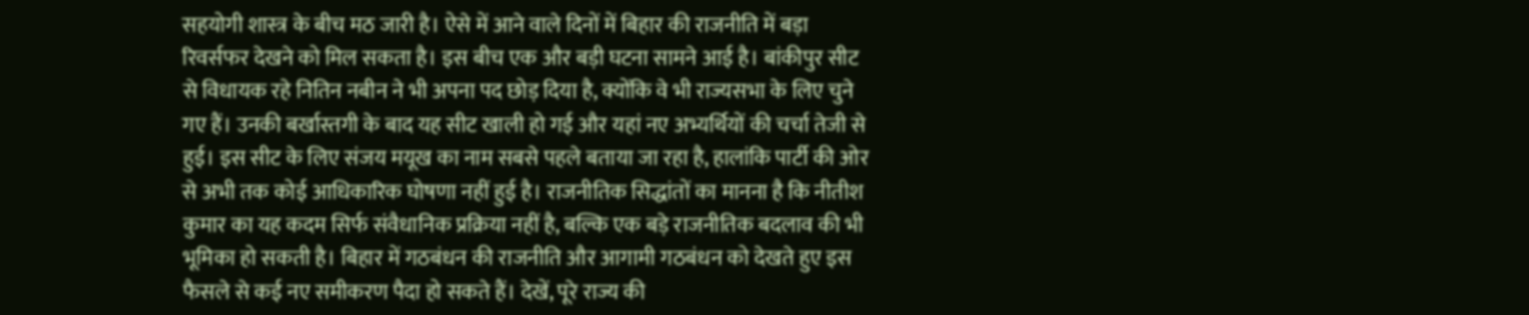सहयोगी शास्त्र के बीच मठ जारी है। ऐसे में आने वाले दिनों में बिहार की राजनीति में बड़ा रिवर्सफर देखने को मिल सकता है। इस बीच एक और बड़ी घटना सामने आई है। बांकीपुर सीट से विधायक रहे नितिन नबीन ने भी अपना पद छोड़ दिया है, क्योंकि वे भी राज्यसभा के लिए चुने गए हैं। उनकी बर्खास्तगी के बाद यह सीट खाली हो गई और यहां नए अभ्यर्थियों की चर्चा तेजी से हुई। इस सीट के लिए संजय मयूख का नाम सबसे पहले बताया जा रहा है, हालांकि पार्टी की ओर से अभी तक कोई आधिकारिक घोषणा नहीं हुई है। राजनीतिक सिद्धांतों का मानना है कि नीतीश कुमार का यह कदम सिर्फ संवैधानिक प्रक्रिया नहीं है, बल्कि एक बड़े राजनीतिक बदलाव की भी भूमिका हो सकती है। बिहार में गठबंधन की राजनीति और आगामी गठबंधन को देखते हुए इस फैसले से कई नए समीकरण पैदा हो सकते हैं। देखें, पूरे राज्य की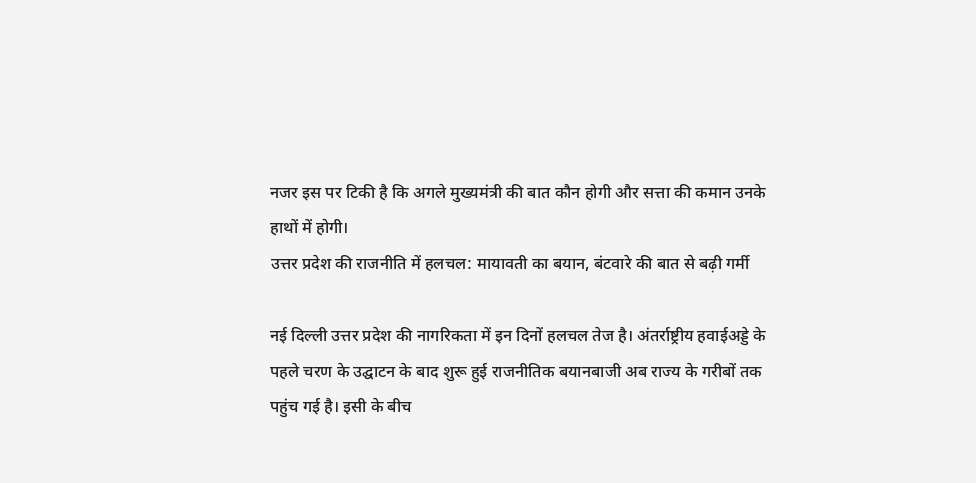नजर इस पर टिकी है कि अगले मुख्यमंत्री की बात कौन होगी और सत्ता की कमान उनके हाथों में होगी।
उत्तर प्रदेश की राजनीति में हलचल: मायावती का बयान, बंटवारे की बात से बढ़ी गर्मी

नई दिल्ली उत्तर प्रदेश की नागरिकता में इन दिनों हलचल तेज है। अंतर्राष्ट्रीय हवाईअड्डे के पहले चरण के उद्घाटन के बाद शुरू हुई राजनीतिक बयानबाजी अब राज्य के गरीबों तक पहुंच गई है। इसी के बीच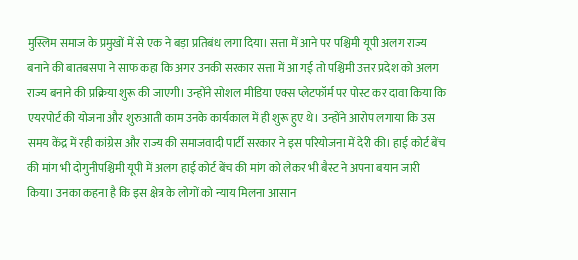मुस्लिम समाज के प्रमुखों में से एक ने बड़ा प्रतिबंध लगा दिया। सत्ता में आने पर पश्चिमी यूपी अलग राज्य बनाने की बातबसपा ने साफ कहा कि अगर उनकी सरकार सत्ता में आ गई तो पश्चिमी उत्तर प्रदेश को अलग राज्य बनाने की प्रक्रिया शुरू की जाएगी। उन्होंने सोशल मीडिया एक्स प्लेटफॉर्म पर पोस्ट कर दावा किया कि एयरपोर्ट की योजना और शुरुआती काम उनके कार्यकाल में ही शुरू हुए थे। उन्होंने आरोप लगाया कि उस समय केंद्र में रही कांग्रेस और राज्य की समाजवादी पार्टी सरकार ने इस परियोजना में देरी की। हाई कोर्ट बेंच की मांग भी दोगुनीपश्चिमी यूपी में अलग हाई कोर्ट बेंच की मांग को लेकर भी बैस्ट ने अपना बयान जारी किया। उनका कहना है कि इस क्षेत्र के लोगों को न्याय मिलना आसान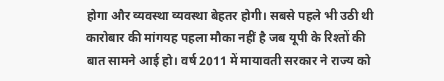होगा और व्यवस्था व्यवस्था बेहतर होगी। सबसे पहले भी उठी थी कारोबार की मांगयह पहला मौका नहीं है जब यूपी के रिश्तों की बात सामने आई हो। वर्ष 2011 में मायावती सरकार ने राज्य को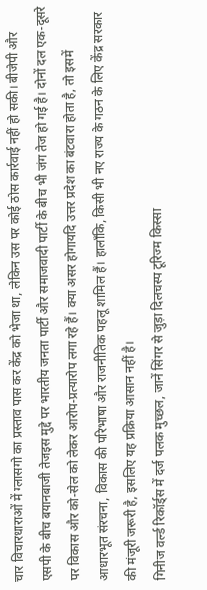चार विचारधाराओं में ग्लासगो का प्रस्ताव पास कर केंद्र को भेजा था, लेकिन उस पर कोई ठोस कार्रवाई नहीं हो सकी। बीजेपी और एसपी के बीच बयानबाजी तेजइस मुद्दे पर भारतीय जनता पार्टी और समाजवादी पार्टी के बीच भी जंग तेज हो गई है। दोनों दल एक-दूसरे पर विकास और को-सेल को लेकर आरोप-प्रत्यारोप लगा रहे हैं। क्या असर होगायदि उत्तर प्रदेश का बंटवारा होता है, तो इसमें आधारभूत संरचना, विकास की परिभाषा और राजनीतिक पहलू शामिल हैं। हालाँकि, किसी भी नए राज्य के गठन के लिए केंद्र सरकार की मंजूरी जरूरी है, इसलिए यह प्रक्रिया आसान नहीं है।
गिनीज वर्ल्ड रिकॉर्ड्स में दर्ज पलक मुच्छल, जानें सिंगर से जुड़ा दिलचस्प टूरिज्म किस्सा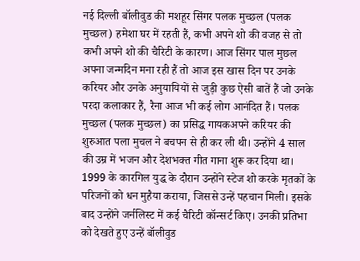नई दिल्ली बॉलीवुड की मशहूर सिंगर पलक मुच्छल (पलक मुच्छल) हमेशा घर में रहती हैं, कभी अपने शो की वजह से तो कभी अपने शो की चैरिटी के कारण। आज सिंगर पाल मुछल अपना जन्मदिन मना रही हैं तो आज इस खास दिन पर उनके करियर और उनके अनुयायियों से जुड़ी कुछ ऐसी बातें हैं जो उनके परदा कलाकार हैं, रैना आज भी कई लोग आनंदित हैं। पलक मुच्छल (पलक मुच्छल) का प्रसिद्ध गायकअपने करियर की शुरुआत पला मुचल ने बचपन से ही कर ली थी। उन्होंने 4 साल की उम्र में भजन और देशभक्त गीत गाना शुरू कर दिया था। 1999 के कारगिल युद्ध के दौरान उन्होंने स्टेज शो करके मृतकों के परिजनों को धन मुहैया कराया, जिससे उन्हें पहचान मिली। इसके बाद उन्होंने जर्नलिस्ट में कई चैरिटी कॉन्सर्ट किए। उनकी प्रतिभा को देखते हुए उन्हें बॉलीवुड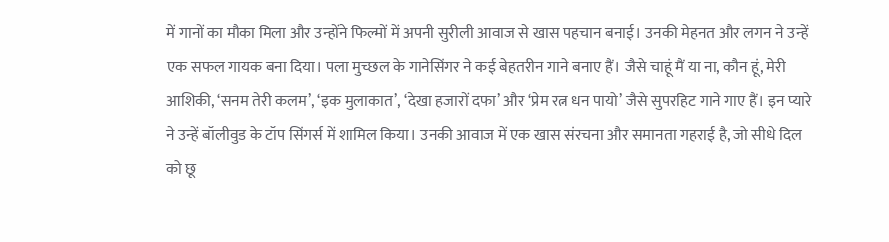में गानों का मौका मिला और उन्होंने फिल्मों में अपनी सुरीली आवाज से खास पहचान बनाई। उनकी मेहनत और लगन ने उन्हें एक सफल गायक बना दिया। पला मुच्छल के गानेसिंगर ने कई बेहतरीन गाने बनाए हैं। जैसे चाहूं मैं या ना, कौन हूं, मेरी आशिकी, ‘सनम तेरी कलम’, ‘इक मुलाकात’, ‘देखा हजारों दफा’ और ‘प्रेम रत्न धन पायो’ जैसे सुपरहिट गाने गाए हैं। इन प्यारे ने उन्हें बॉलीवुड के टॉप सिंगर्स में शामिल किया। उनकी आवाज में एक खास संरचना और समानता गहराई है, जो सीधे दिल को छू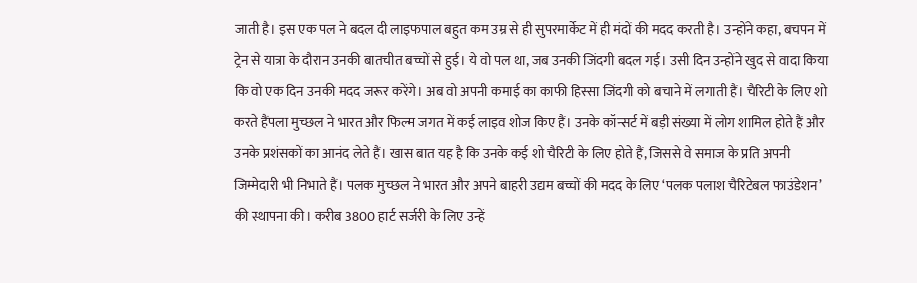जाती है। इस एक पल ने बदल दी लाइफपाल बहुत कम उम्र से ही सुपरमार्केट में ही मंदों की मदद करती है। उन्होंने कहा, बचपन में ट्रेन से यात्रा के दौरान उनकी बातचीत बच्चों से हुई। ये वो पल था, जब उनकी जिंदगी बदल गई। उसी दिन उन्होंने खुद से वादा किया कि वो एक दिन उनकी मदद जरूर करेंगे। अब वो अपनी कमाई का काफी हिस्सा जिंदगी को बचाने में लगाती हैं। चैरिटी के लिए शो करते हैंपला मुच्छल ने भारत और फिल्म जगत में कई लाइव शोज किए हैं। उनके कॉन्सर्ट में बड़ी संख्या में लोग शामिल होते हैं और उनके प्रशंसकों का आनंद लेते हैं। खास बात यह है कि उनके कई शो चैरिटी के लिए होते हैं, जिससे वे समाज के प्रति अपनी जिम्मेदारी भी निभाते हैं। पलक मुच्छल ने भारत और अपने बाहरी उद्यम बच्चों की मदद के लिए ‘पलक पलाश चैरिटेबल फाउंडेशन’ की स्थापना की। करीब 3800 हार्ट सर्जरी के लिए उन्हें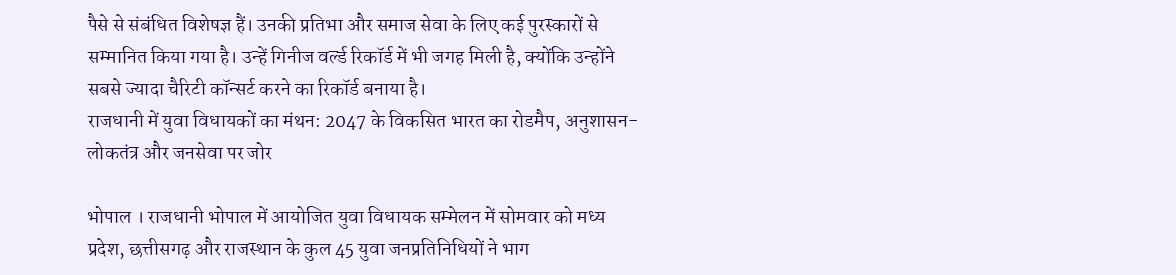पैसे से संबंधित विशेषज्ञ हैं। उनकी प्रतिभा और समाज सेवा के लिए कई पुरस्कारों से सम्मानित किया गया है। उन्हें गिनीज वर्ल्ड रिकॉर्ड में भी जगह मिली है, क्योंकि उन्होंने सबसे ज्यादा चैरिटी कॉन्सर्ट करने का रिकॉर्ड बनाया है।
राजधानी में युवा विधायकों का मंथन: 2047 के विकसित भारत का रोडमैप, अनुशासन-लोकतंत्र और जनसेवा पर जोर

भोपाल । राजधानी भोपाल में आयोजित युवा विधायक सम्मेलन में सोमवार को मध्य प्रदेश, छत्तीसगढ़ और राजस्थान के कुल 45 युवा जनप्रतिनिधियों ने भाग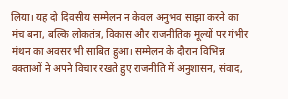लिया। यह दो दिवसीय सम्मेलन न केवल अनुभव साझा करने का मंच बना, बल्कि लोकतंत्र, विकास और राजनीतिक मूल्यों पर गंभीर मंथन का अवसर भी साबित हुआ। सम्मेलन के दौरान विभिन्न वक्ताओं ने अपने विचार रखते हुए राजनीति में अनुशासन, संवाद,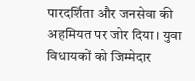पारदर्शिता और जनसेवा की अहमियत पर जोर दिया। युवा विधायकों को जिम्मेदार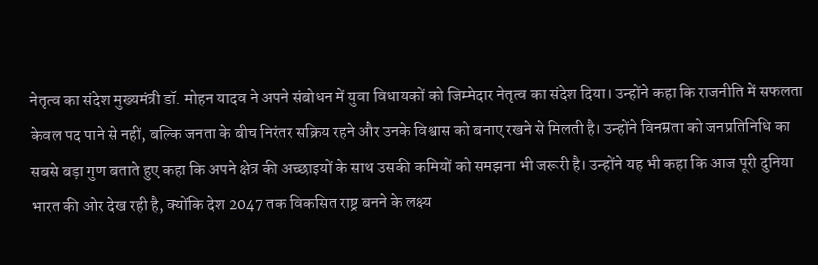नेतृत्व का संदेश मुख्यमंत्री डॉ. मोहन यादव ने अपने संबोधन में युवा विधायकों को जिम्मेदार नेतृत्व का संदेश दिया। उन्होंने कहा कि राजनीति में सफलता केवल पद पाने से नहीं, बल्कि जनता के बीच निरंतर सक्रिय रहने और उनके विश्वास को बनाए रखने से मिलती है। उन्होंने विनम्रता को जनप्रतिनिधि का सबसे बड़ा गुण बताते हुए कहा कि अपने क्षेत्र की अच्छाइयों के साथ उसकी कमियों को समझना भी जरूरी है। उन्होंने यह भी कहा कि आज पूरी दुनिया भारत की ओर देख रही है, क्योंकि देश 2047 तक विकसित राष्ट्र बनने के लक्ष्य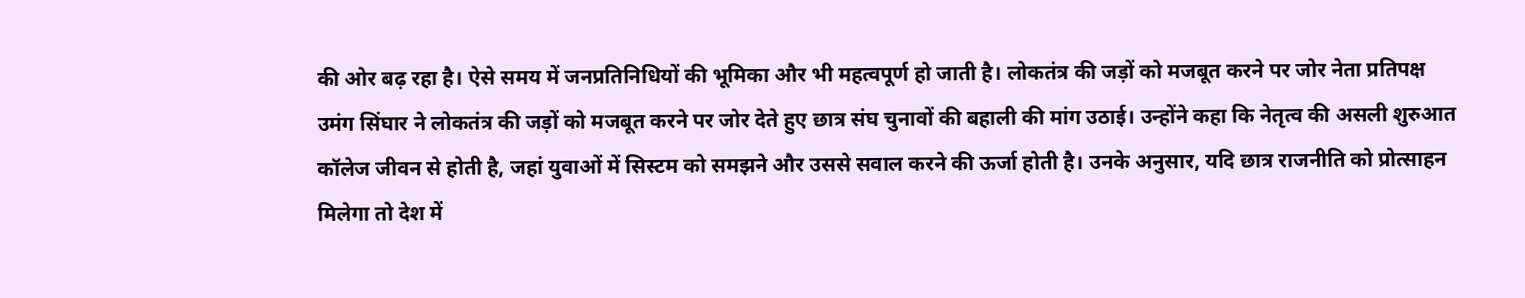की ओर बढ़ रहा है। ऐसे समय में जनप्रतिनिधियों की भूमिका और भी महत्वपूर्ण हो जाती है। लोकतंत्र की जड़ों को मजबूत करने पर जोर नेता प्रतिपक्ष उमंग सिंघार ने लोकतंत्र की जड़ों को मजबूत करने पर जोर देते हुए छात्र संघ चुनावों की बहाली की मांग उठाई। उन्होंने कहा कि नेतृत्व की असली शुरुआत कॉलेज जीवन से होती है, जहां युवाओं में सिस्टम को समझने और उससे सवाल करने की ऊर्जा होती है। उनके अनुसार, यदि छात्र राजनीति को प्रोत्साहन मिलेगा तो देश में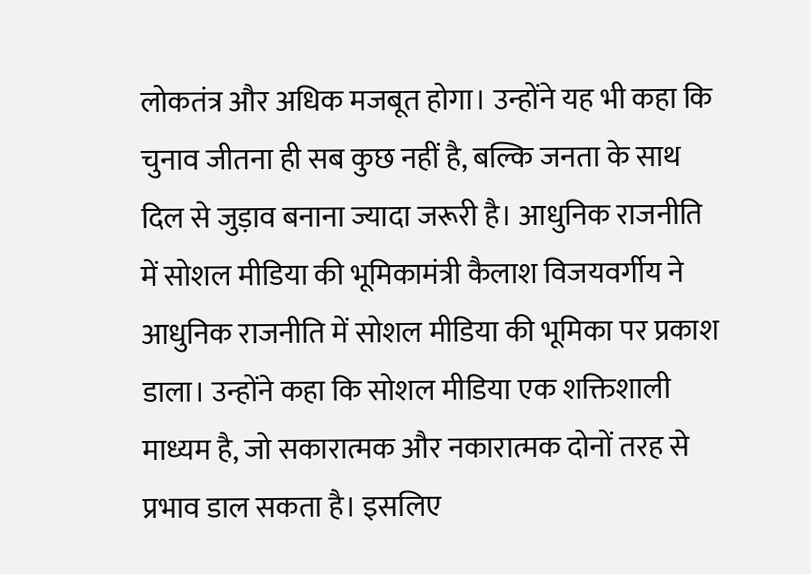लोकतंत्र और अधिक मजबूत होगा। उन्होंने यह भी कहा कि चुनाव जीतना ही सब कुछ नहीं है, बल्कि जनता के साथ दिल से जुड़ाव बनाना ज्यादा जरूरी है। आधुनिक राजनीति में सोशल मीडिया की भूमिकामंत्री कैलाश विजयवर्गीय ने आधुनिक राजनीति में सोशल मीडिया की भूमिका पर प्रकाश डाला। उन्होंने कहा कि सोशल मीडिया एक शक्तिशाली माध्यम है, जो सकारात्मक और नकारात्मक दोनों तरह से प्रभाव डाल सकता है। इसलिए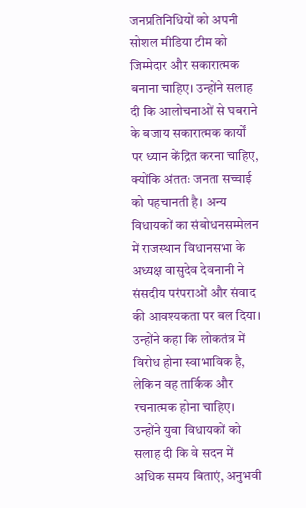जनप्रतिनिधियों को अपनी सोशल मीडिया टीम को जिम्मेदार और सकारात्मक बनाना चाहिए। उन्होंने सलाह दी कि आलोचनाओं से घबराने के बजाय सकारात्मक कार्यों पर ध्यान केंद्रित करना चाहिए, क्योंकि अंततः जनता सच्चाई को पहचानती है। अन्य विधायकों का संबोधनसम्मेलन में राजस्थान विधानसभा के अध्यक्ष वासुदेव देवनानी ने संसदीय परंपराओं और संवाद की आवश्यकता पर बल दिया। उन्होंने कहा कि लोकतंत्र में विरोध होना स्वाभाविक है, लेकिन वह तार्किक और रचनात्मक होना चाहिए। उन्होंने युवा विधायकों को सलाह दी कि वे सदन में अधिक समय बिताएं, अनुभवी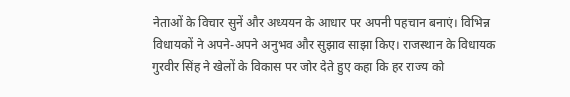नेताओं के विचार सुनें और अध्ययन के आधार पर अपनी पहचान बनाएं। विभिन्न विधायकों ने अपने-अपने अनुभव और सुझाव साझा किए। राजस्थान के विधायक गुरवीर सिंह ने खेलों के विकास पर जोर देते हुए कहा कि हर राज्य को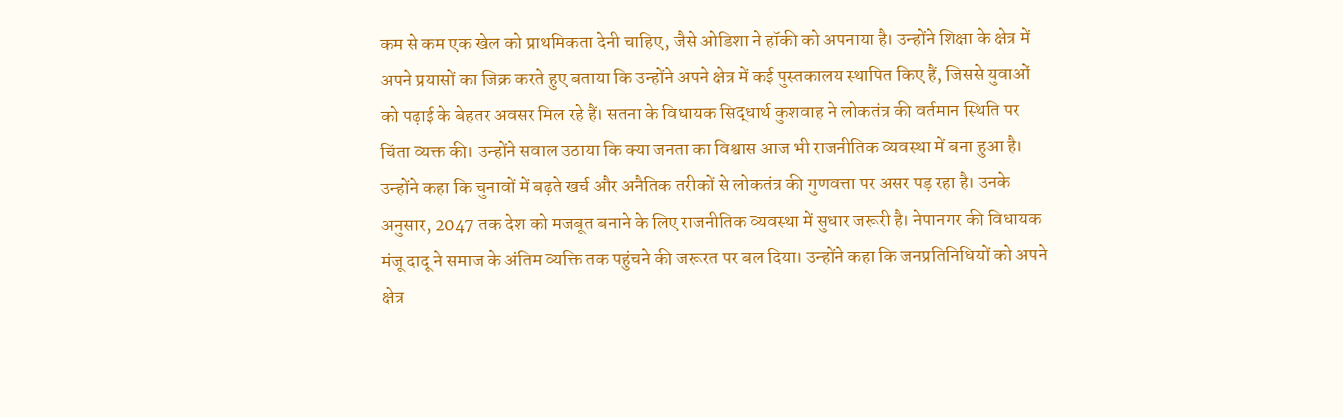कम से कम एक खेल को प्राथमिकता देनी चाहिए, जैसे ओडिशा ने हॉकी को अपनाया है। उन्होंने शिक्षा के क्षेत्र में अपने प्रयासों का जिक्र करते हुए बताया कि उन्होंने अपने क्षेत्र में कई पुस्तकालय स्थापित किए हैं, जिससे युवाओं को पढ़ाई के बेहतर अवसर मिल रहे हैं। सतना के विधायक सिद्धार्थ कुशवाह ने लोकतंत्र की वर्तमान स्थिति पर चिंता व्यक्त की। उन्होंने सवाल उठाया कि क्या जनता का विश्वास आज भी राजनीतिक व्यवस्था में बना हुआ है। उन्होंने कहा कि चुनावों में बढ़ते खर्च और अनैतिक तरीकों से लोकतंत्र की गुणवत्ता पर असर पड़ रहा है। उनके अनुसार, 2047 तक देश को मजबूत बनाने के लिए राजनीतिक व्यवस्था में सुधार जरूरी है। नेपानगर की विधायक मंजू दादू ने समाज के अंतिम व्यक्ति तक पहुंचने की जरूरत पर बल दिया। उन्होंने कहा कि जनप्रतिनिधियों को अपने क्षेत्र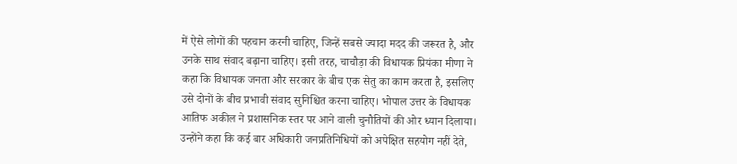में ऐसे लोगों की पहचान करनी चाहिए, जिन्हें सबसे ज्यादा मदद की जरूरत है, और उनके साथ संवाद बढ़ाना चाहिए। इसी तरह, चाचौड़ा की विधायक प्रियंका मीणा ने कहा कि विधायक जनता और सरकार के बीच एक सेतु का काम करता है, इसलिए उसे दोनों के बीच प्रभावी संवाद सुनिश्चित करना चाहिए। भोपाल उत्तर के विधायक आतिफ अकील ने प्रशासनिक स्तर पर आने वाली चुनौतियों की ओर ध्यान दिलाया। उन्होंने कहा कि कई बार अधिकारी जनप्रतिनिधियों को अपेक्षित सहयोग नहीं देते,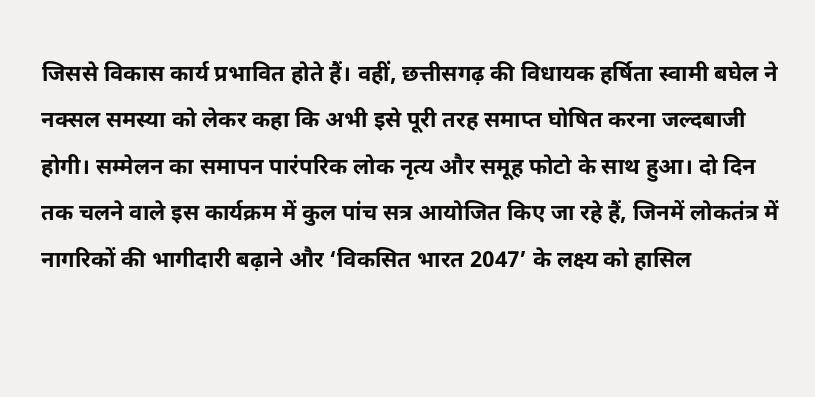जिससे विकास कार्य प्रभावित होते हैं। वहीं, छत्तीसगढ़ की विधायक हर्षिता स्वामी बघेल ने नक्सल समस्या को लेकर कहा कि अभी इसे पूरी तरह समाप्त घोषित करना जल्दबाजी होगी। सम्मेलन का समापन पारंपरिक लोक नृत्य और समूह फोटो के साथ हुआ। दो दिन तक चलने वाले इस कार्यक्रम में कुल पांच सत्र आयोजित किए जा रहे हैं, जिनमें लोकतंत्र में नागरिकों की भागीदारी बढ़ाने और ‘विकसित भारत 2047’ के लक्ष्य को हासिल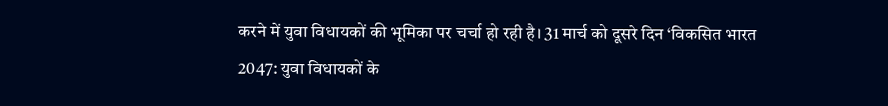करने में युवा विधायकों की भूमिका पर चर्चा हो रही है। 31 मार्च को दूसरे दिन ‘विकसित भारत 2047: युवा विधायकों के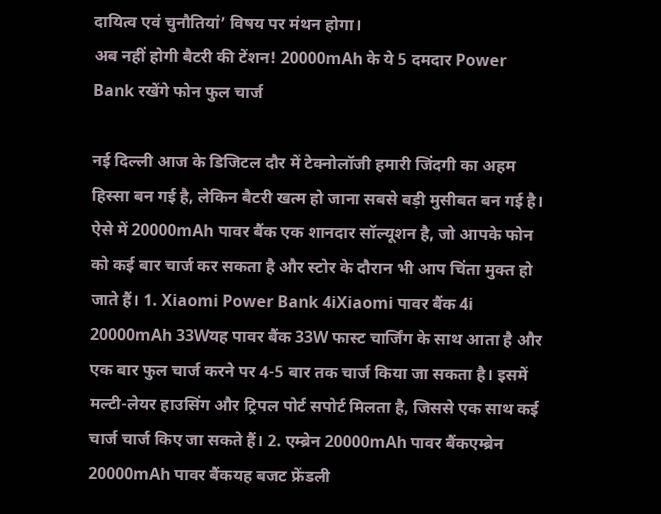दायित्व एवं चुनौतियां’ विषय पर मंथन होगा।
अब नहीं होगी बैटरी की टेंशन! 20000mAh के ये 5 दमदार Power Bank रखेंगे फोन फुल चार्ज

नई दिल्ली आज के डिजिटल दौर में टेक्नोलॉजी हमारी जिंदगी का अहम हिस्सा बन गई है, लेकिन बैटरी खत्म हो जाना सबसे बड़ी मुसीबत बन गई है। ऐसे में 20000mAh पावर बैंक एक शानदार सॉल्यूशन है, जो आपके फोन को कई बार चार्ज कर सकता है और स्टोर के दौरान भी आप चिंता मुक्त हो जाते हैं। 1. Xiaomi Power Bank 4iXiaomi पावर बैंक 4i 20000mAh 33Wयह पावर बैंक 33W फास्ट चार्जिंग के साथ आता है और एक बार फुल चार्ज करने पर 4-5 बार तक चार्ज किया जा सकता है। इसमें मल्टी-लेयर हाउसिंग और ट्रिपल पोर्ट सपोर्ट मिलता है, जिससे एक साथ कई चार्ज चार्ज किए जा सकते हैं। 2. एम्ब्रेन 20000mAh पावर बैंकएम्ब्रेन 20000mAh पावर बैंकयह बजट फ्रेंडली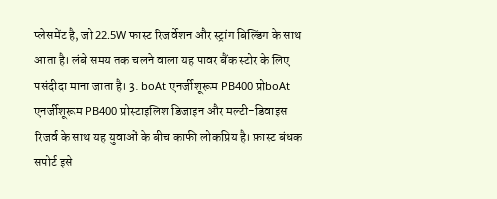प्लेसमेंट है, जो 22.5W फास्ट रिजर्वेशन और स्ट्रांग बिल्डिंग के साथ आता है। लंबे समय तक चलने वाला यह पावर बैंक स्टोर के लिए पसंदीदा माना जाता है। 3. boAt एनर्जीशूरूम PB400 प्रोboAt एनर्जीशूरूम PB400 प्रोस्टाइलिश डिजाइन और मल्टी-डिवाइस रिजर्व के साथ यह युवाओं के बीच काफी लोकप्रिय है। फ़ास्ट बंधक सपोर्ट इसे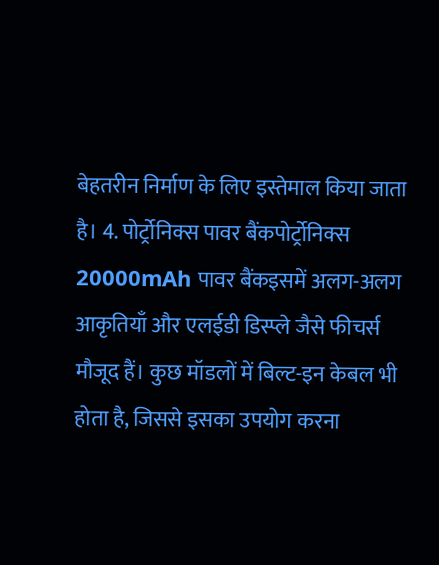बेहतरीन निर्माण के लिए इस्तेमाल किया जाता है। 4. पोर्ट्रोनिक्स पावर बैंकपोर्ट्रोनिक्स 20000mAh पावर बैंकइसमें अलग-अलग आकृतियाँ और एलईडी डिस्प्ले जैसे फीचर्स मौजूद हैं। कुछ मॉडलों में बिल्ट-इन केबल भी होता है, जिससे इसका उपयोग करना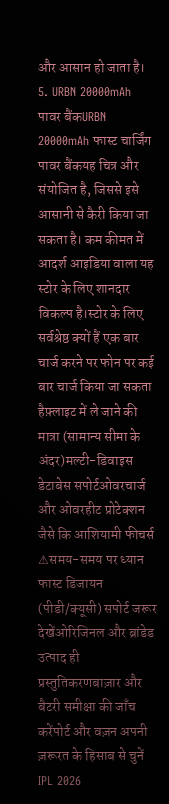और आसान हो जाता है। 5. URBN 20000mAh पावर बैंकURBN 20000mAh फास्ट चार्जिंग पावर बैंकयह चित्र और संयोजित है, जिससे इसे आसानी से कैरी किया जा सकता है। कम कीमत में आदर्श आइडिया वाला यह स्टोर के लिए शानदार विकल्प है।स्टोर के लिए सर्वश्रेष्ठ क्यों हैं एक बार चार्ज करने पर फोन पर कई बार चार्ज किया जा सकता हैफ़्लाइट में ले जाने की मात्रा (सामान्य सीमा के अंदर)मल्टी-डिवाइस डेटाबेस सपोर्टओवरचार्ज और ओवरहीट प्रोटेक्शन जैसे कि आशियामी फीचर्स ⚠समय-समय पर ध्यान फास्ट डिजायन (पीडी/क्यूसी) सपोर्ट जरूर देखेंओरिजिनल और ब्रांडेड उत्पाद ही प्रस्तुतिकरणबाज़ार और बैटरी समीक्षा की जाँच करेंपोर्ट और वज़न अपनी ज़रूरत के हिसाब से चुनें
IPL 2026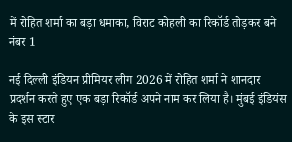में रोहित शर्मा का बड़ा धमाका, विराट कोहली का रिकॉर्ड तोड़कर बने नंबर 1

नई दिल्ली इंडियन प्रीमियर लीग 2026 में रोहित शर्मा ने शानदार प्रदर्शन करते हुए एक बड़ा रिकॉर्ड अपने नाम कर लिया है। मुंबई इंडियंस के इस स्टार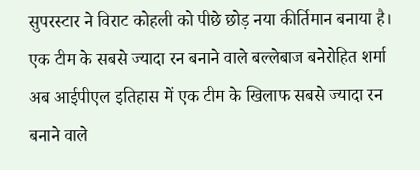सुपरस्टार ने विराट कोहली को पीछे छोड़ नया कीर्तिमान बनाया है। एक टीम के सबसे ज्यादा रन बनाने वाले बल्लेबाज बनेरोहित शर्मा अब आईपीएल इतिहास में एक टीम के खिलाफ सबसे ज्यादा रन बनाने वाले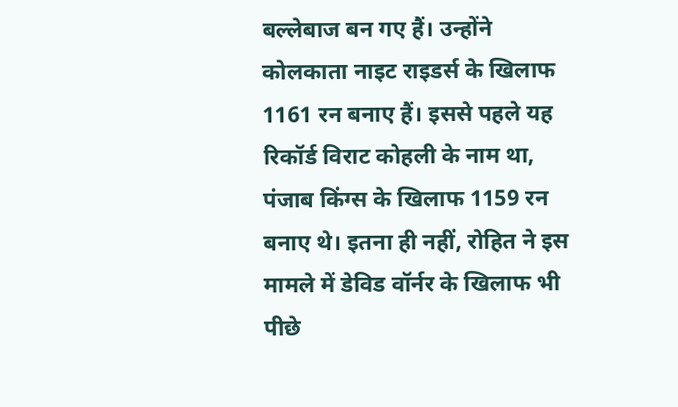बल्लेबाज बन गए हैं। उन्होंने कोलकाता नाइट राइडर्स के खिलाफ 1161 रन बनाए हैं। इससे पहले यह रिकॉर्ड विराट कोहली के नाम था, पंजाब किंग्स के खिलाफ 1159 रन बनाए थे। इतना ही नहीं, रोहित ने इस मामले में डेविड वॉर्नर के खिलाफ भी पीछे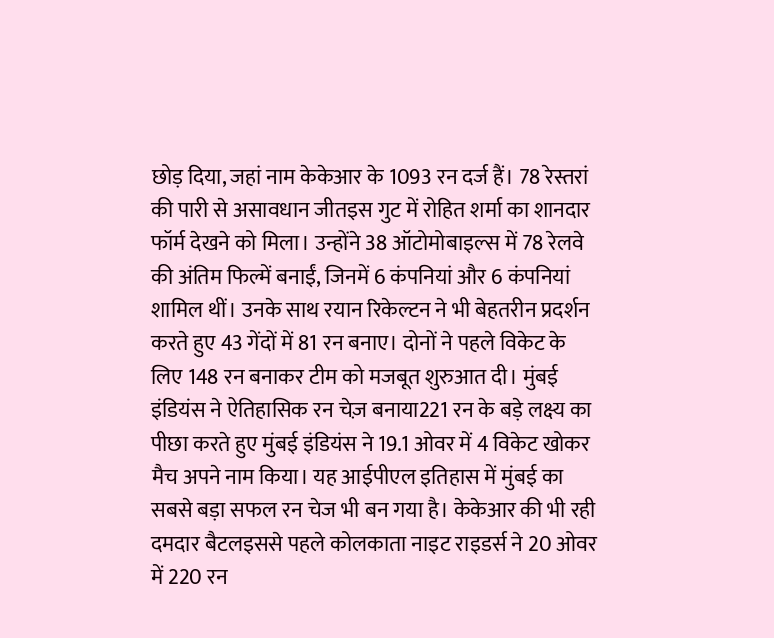छोड़ दिया, जहां नाम केकेआर के 1093 रन दर्ज हैं। 78 रेस्तरां की पारी से असावधान जीतइस गुट में रोहित शर्मा का शानदार फॉर्म देखने को मिला। उन्होंने 38 ऑटोमोबाइल्स में 78 रेलवे की अंतिम फिल्में बनाईं, जिनमें 6 कंपनियां और 6 कंपनियां शामिल थीं। उनके साथ रयान रिकेल्टन ने भी बेहतरीन प्रदर्शन करते हुए 43 गेंदों में 81 रन बनाए। दोनों ने पहले विकेट के लिए 148 रन बनाकर टीम को मजबूत शुरुआत दी। मुंबई इंडियंस ने ऐतिहासिक रन चेज़ बनाया221 रन के बड़े लक्ष्य का पीछा करते हुए मुंबई इंडियंस ने 19.1 ओवर में 4 विकेट खोकर मैच अपने नाम किया। यह आईपीएल इतिहास में मुंबई का सबसे बड़ा सफल रन चेज भी बन गया है। केकेआर की भी रही दमदार बैटलइससे पहले कोलकाता नाइट राइडर्स ने 20 ओवर में 220 रन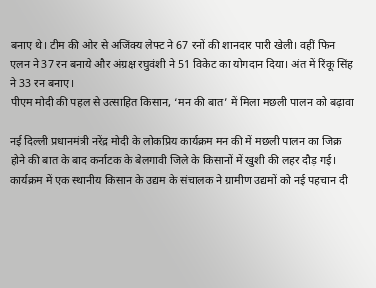बनाए थे। टीम की ओर से अजिंक्य लेफ्ट ने 67 रनों की शानदार पारी खेली। वहीं फिन एलन ने 37 रन बनाये और अंग्रक्ष रघुवंशी ने 51 विकेट का योगदान दिया। अंत में रिंकू सिंह ने 33 रन बनाए।
पीएम मोदी की पहल से उत्साहित किसान, ‘मन की बात’ में मिला मछली पालन को बढ़ावा

नई दिल्ली प्रधानमंत्री नरेंद्र मोदी के लोकप्रिय कार्यक्रम मन की में मछली पालन का जिक्र होने की बात के बाद कर्नाटक के बेलगावी जिले के किसानों में खुशी की लहर दौड़ गई। कार्यक्रम में एक स्थानीय किसान के उद्यम के संचालक ने ग्रामीण उद्यमों को नई पहचान दी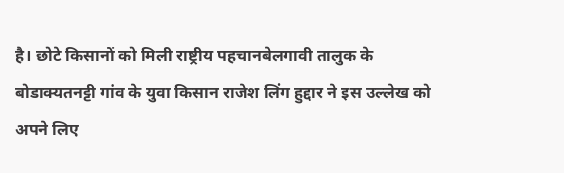है। छोटे किसानों को मिली राष्ट्रीय पहचानबेलगावी तालुक के बोडाक्यतनट्टी गांव के युवा किसान राजेश लिंग हुद्दार ने इस उल्लेख को अपने लिए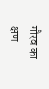गौरव का क्षण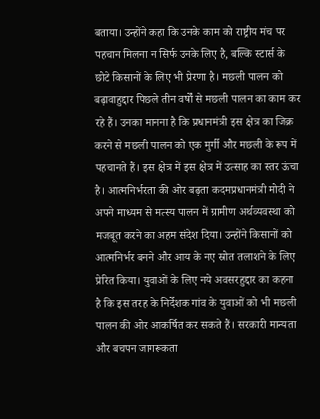बताया। उन्होंने कहा कि उनके काम को राष्ट्रीय मंच पर पहचान मिलना न सिर्फ उनके लिए है, बल्कि स्टार्स के छोटे किसानों के लिए भी प्रेरणा है। मछली पालन को बढ़ावाहुद्दार पिछले तीन वर्षों से मछली पालन का काम कर रहे हैं। उनका मानना है कि प्रधानमंत्री इस क्षेत्र का जिक्र करने से मछली पालन को एक मुर्गी और मछली के रूप में पहचानते हैं। इस क्षेत्र में इस क्षेत्र में उत्साह का स्तर ऊंचा है। आत्मनिर्भरता की ओर बढ़ता कदमप्रधानमंत्री मोदी ने अपने माध्यम से मत्स्य पालन में ग्रामीण अर्थव्यवस्था को मजबूत करने का अहम संदेश दिया। उन्होंने किसानों को आत्मनिर्भर बनने और आय के नए स्रोत तलाशने के लिए प्रेरित किया। युवाओं के लिए नये अवसरहुद्दार का कहना है कि इस तरह के निर्देशक गांव के युवाओं को भी मछली पालन की ओर आकर्षित कर सकते हैं। सरकारी मान्यता और बचपन जागरूकता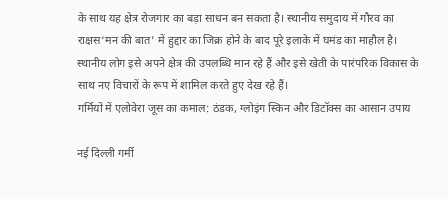के साथ यह क्षेत्र रोजगार का बड़ा साधन बन सकता है। स्थानीय समुदाय में गौरव का राक्षस‘मन की बात’ में हुद्दार का जिक्र होने के बाद पूरे इलाके में घमंड का माहौल है। स्थानीय लोग इसे अपने क्षेत्र की उपलब्धि मान रहे हैं और इसे खेती के पारंपरिक विकास के साथ नए विचारों के रूप में शामिल करते हुए देख रहे हैं।
गर्मियों में एलोवेरा जूस का कमाल: ठंडक, ग्लोइंग स्किन और डिटॉक्स का आसान उपाय

नई दिल्ली गर्मी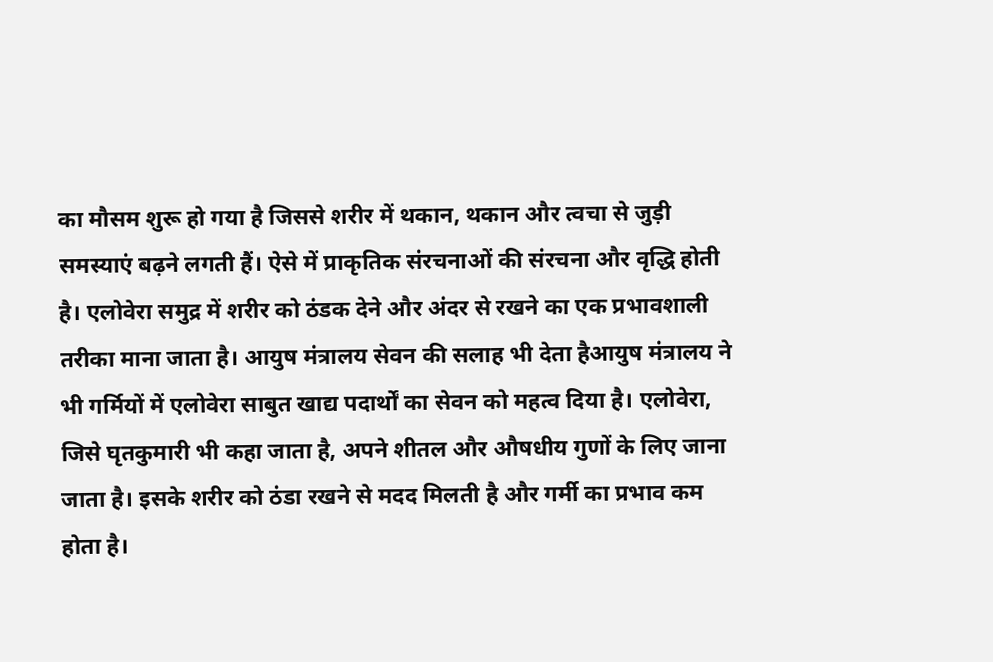का मौसम शुरू हो गया है जिससे शरीर में थकान, थकान और त्वचा से जुड़ी समस्याएं बढ़ने लगती हैं। ऐसे में प्राकृतिक संरचनाओं की संरचना और वृद्धि होती है। एलोवेरा समुद्र में शरीर को ठंडक देने और अंदर से रखने का एक प्रभावशाली तरीका माना जाता है। आयुष मंत्रालय सेवन की सलाह भी देता हैआयुष मंत्रालय ने भी गर्मियों में एलोवेरा साबुत खाद्य पदार्थों का सेवन को महत्व दिया है। एलोवेरा, जिसे घृतकुमारी भी कहा जाता है, अपने शीतल और औषधीय गुणों के लिए जाना जाता है। इसके शरीर को ठंडा रखने से मदद मिलती है और गर्मी का प्रभाव कम होता है।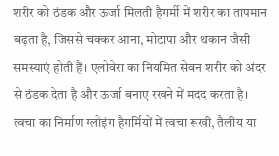शरीर को ठंडक और ऊर्जा मिलती हैगर्मी में शरीर का तापमान बढ़ता है, जिससे चक्कर आना, मोटापा और थकान जैसी समस्याएं होती हैं। एलोवेरा का नियमित सेवन शरीर को अंदर से ठंडक देता है और ऊर्जा बनाए रखने में मदद करता है। त्वचा का निर्माण ग्लोइंग हैगर्मियों में त्वचा रूखी, तैलीय या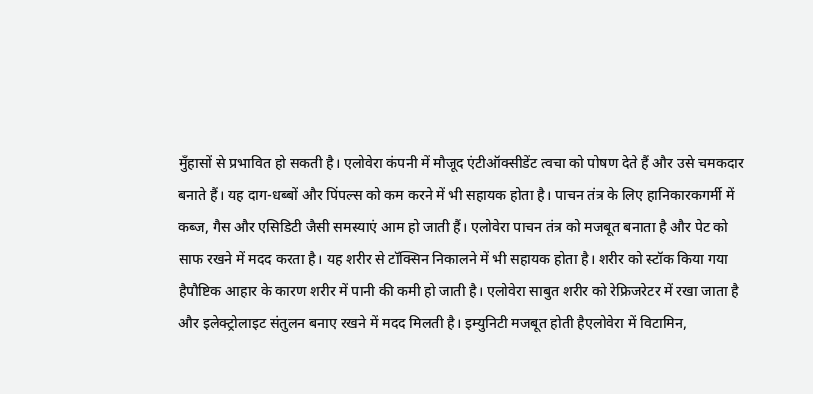मुँहासों से प्रभावित हो सकती है। एलोवेरा कंपनी में मौजूद एंटीऑक्सीडेंट त्वचा को पोषण देते हैं और उसे चमकदार बनाते हैं। यह दाग-धब्बों और पिंपल्स को कम करने में भी सहायक होता है। पाचन तंत्र के लिए हानिकारकगर्मी में कब्ज, गैस और एसिडिटी जैसी समस्याएं आम हो जाती हैं। एलोवेरा पाचन तंत्र को मजबूत बनाता है और पेट को साफ रखने में मदद करता है। यह शरीर से टॉक्सिन निकालने में भी सहायक होता है। शरीर को स्टॉक किया गया हैपौष्टिक आहार के कारण शरीर में पानी की कमी हो जाती है। एलोवेरा साबुत शरीर को रेफ्रिजरेटर में रखा जाता है और इलेक्ट्रोलाइट संतुलन बनाए रखने में मदद मिलती है। इम्युनिटी मजबूत होती हैएलोवेरा में विटामिन,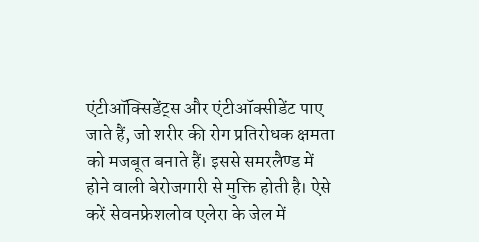एंटीऑक्सिडेंट्स और एंटीऑक्सीडेंट पाए जाते हैं, जो शरीर की रोग प्रतिरोधक क्षमता को मजबूत बनाते हैं। इससे समरलैण्ड में होने वाली बेरोजगारी से मुक्ति होती है। ऐसे करें सेवनफ्रेशलोव एलेरा के जेल में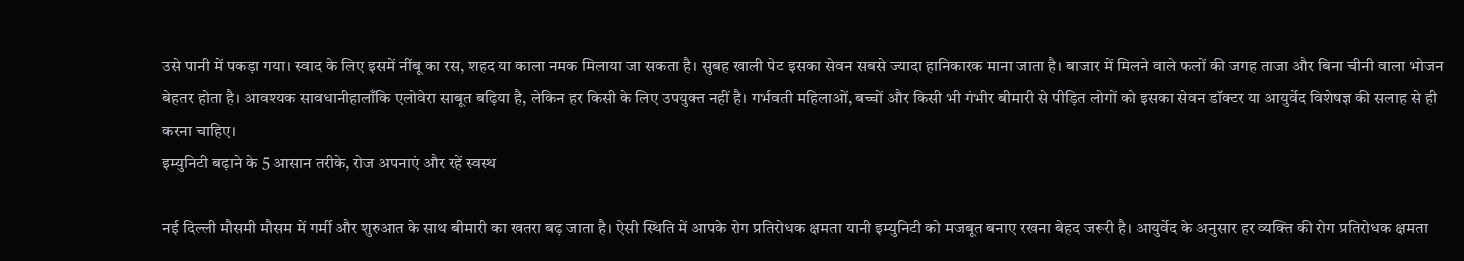उसे पानी में पकड़ा गया। स्वाद के लिए इसमें नींबू का रस, शहद या काला नमक मिलाया जा सकता है। सुबह खाली पेट इसका सेवन सबसे ज्यादा हानिकारक माना जाता है। बाजार में मिलने वाले फलों की जगह ताजा और बिना चीनी वाला भोजन बेहतर होता है। आवश्यक सावधानीहालाँकि एलोवेरा साबूत बढ़िया है, लेकिन हर किसी के लिए उपयुक्त नहीं है। गर्भवती महिलाओं, बच्चों और किसी भी गंभीर बीमारी से पीड़ित लोगों को इसका सेवन डॉक्टर या आयुर्वेद विशेषज्ञ की सलाह से ही करना चाहिए।
इम्युनिटी बढ़ाने के 5 आसान तरीके, रोज अपनाएं और रहें स्वस्थ

नई दिल्ली मौसमी मौसम में गर्मी और शुरुआत के साथ बीमारी का खतरा बढ़ जाता है। ऐसी स्थिति में आपके रोग प्रतिरोधक क्षमता यानी इम्युनिटी को मजबूत बनाए रखना बेहद जरूरी है। आयुर्वेद के अनुसार हर व्यक्ति की रोग प्रतिरोधक क्षमता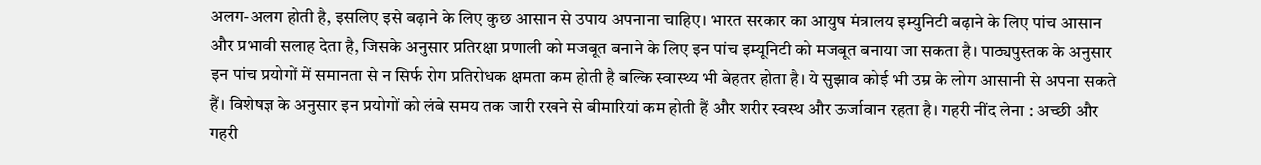अलग-अलग होती है, इसलिए इसे बढ़ाने के लिए कुछ आसान से उपाय अपनाना चाहिए। भारत सरकार का आयुष मंत्रालय इम्युनिटी बढ़ाने के लिए पांच आसान और प्रभावी सलाह देता है, जिसके अनुसार प्रतिरक्षा प्रणाली को मजबूत बनाने के लिए इन पांच इम्यूनिटी को मजबूत बनाया जा सकता है। पाठ्यपुस्तक के अनुसार इन पांच प्रयोगों में समानता से न सिर्फ रोग प्रतिरोधक क्षमता कम होती है बल्कि स्वास्थ्य भी बेहतर होता है। ये सुझाव कोई भी उम्र के लोग आसानी से अपना सकते हैं। विशेषज्ञ के अनुसार इन प्रयोगों को लंबे समय तक जारी रखने से बीमारियां कम होती हैं और शरीर स्वस्थ और ऊर्जावान रहता है। गहरी नींद लेना : अच्छी और गहरी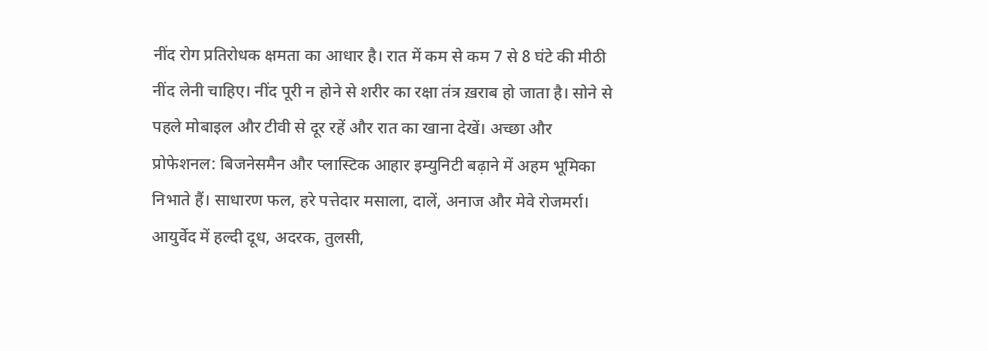नींद रोग प्रतिरोधक क्षमता का आधार है। रात में कम से कम 7 से 8 घंटे की मीठी नींद लेनी चाहिए। नींद पूरी न होने से शरीर का रक्षा तंत्र ख़राब हो जाता है। सोने से पहले मोबाइल और टीवी से दूर रहें और रात का खाना देखें। अच्छा और प्रोफेशनल: बिजनेसमैन और प्लास्टिक आहार इम्युनिटी बढ़ाने में अहम भूमिका निभाते हैं। साधारण फल, हरे पत्तेदार मसाला, दालें, अनाज और मेवे रोजमर्रा। आयुर्वेद में हल्दी दूध, अदरक, तुलसी,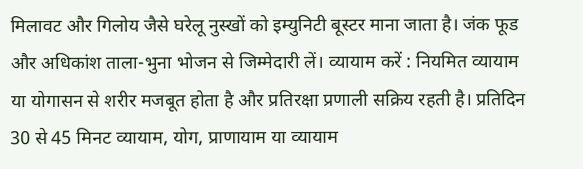मिलावट और गिलोय जैसे घरेलू नुस्खों को इम्युनिटी बूस्टर माना जाता है। जंक फूड और अधिकांश ताला-भुना भोजन से जिम्मेदारी लें। व्यायाम करें : नियमित व्यायाम या योगासन से शरीर मजबूत होता है और प्रतिरक्षा प्रणाली सक्रिय रहती है। प्रतिदिन 30 से 45 मिनट व्यायाम, योग, प्राणायाम या व्यायाम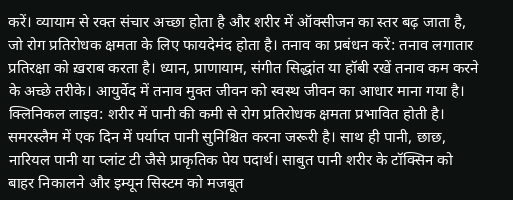करें। व्यायाम से रक्त संचार अच्छा होता है और शरीर में ऑक्सीजन का स्तर बढ़ जाता है, जो रोग प्रतिरोधक क्षमता के लिए फायदेमंद होता है। तनाव का प्रबंधन करें: तनाव लगातार प्रतिरक्षा को ख़राब करता है। ध्यान, प्राणायाम, संगीत सिद्धांत या हॉबी रखें तनाव कम करने के अच्छे तरीके। आयुर्वेद में तनाव मुक्त जीवन को स्वस्थ जीवन का आधार माना गया है। क्लिनिकल लाइव: शरीर में पानी की कमी से रोग प्रतिरोधक क्षमता प्रभावित होती है। समरस्लैम में एक दिन में पर्याप्त पानी सुनिश्चित करना जरूरी है। साथ ही पानी, छाछ, नारियल पानी या प्लांट टी जैसे प्राकृतिक पेय पदार्थ। साबुत पानी शरीर के टॉक्सिन को बाहर निकालने और इम्यून सिस्टम को मजबूत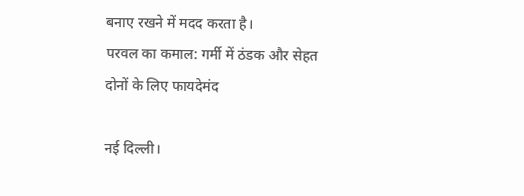बनाए रखने में मदद करता है।
परवल का कमाल: गर्मी में ठंडक और सेहत दोनों के लिए फायदेमंद

नई दिल्ली।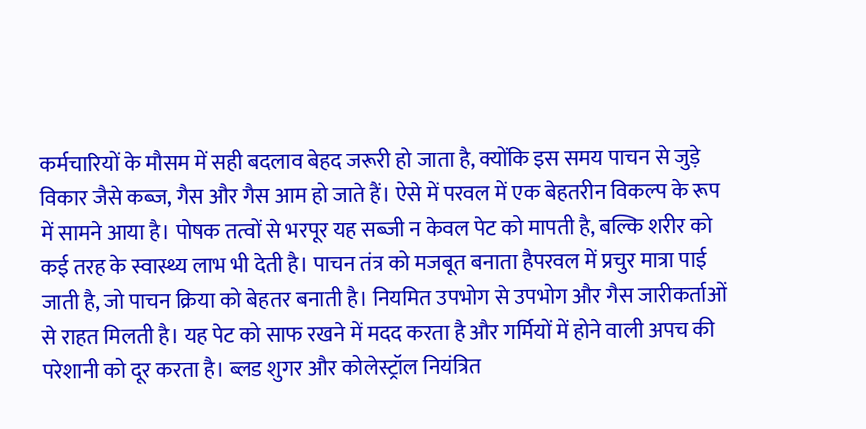कर्मचारियों के मौसम में सही बदलाव बेहद जरूरी हो जाता है, क्योंकि इस समय पाचन से जुड़े विकार जैसे कब्ज, गैस और गैस आम हो जाते हैं। ऐसे में परवल में एक बेहतरीन विकल्प के रूप में सामने आया है। पोषक तत्वों से भरपूर यह सब्जी न केवल पेट को मापती है, बल्कि शरीर को कई तरह के स्वास्थ्य लाभ भी देती है। पाचन तंत्र को मजबूत बनाता हैपरवल में प्रचुर मात्रा पाई जाती है, जो पाचन क्रिया को बेहतर बनाती है। नियमित उपभोग से उपभोग और गैस जारीकर्ताओं से राहत मिलती है। यह पेट को साफ रखने में मदद करता है और गर्मियों में होने वाली अपच की परेशानी को दूर करता है। ब्लड शुगर और कोलेस्ट्रॉल नियंत्रित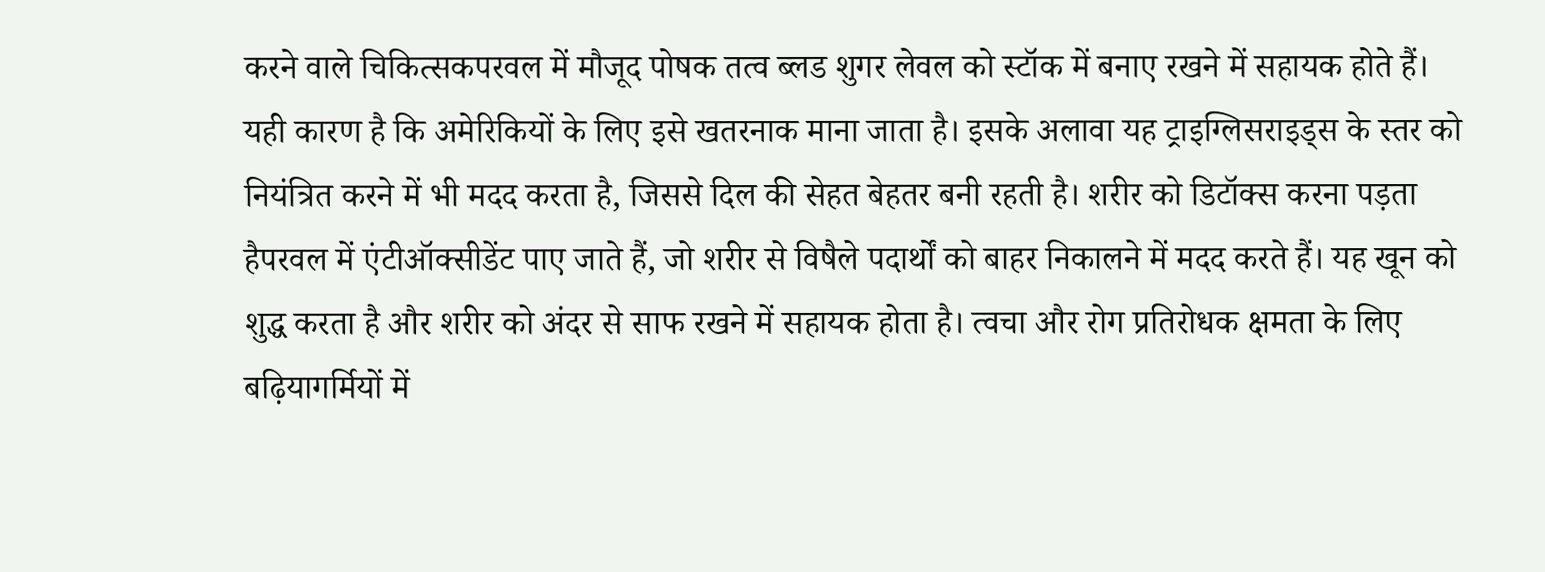करने वाले चिकित्सकपरवल में मौजूद पोषक तत्व ब्लड शुगर लेवल को स्टॉक में बनाए रखने में सहायक होते हैं। यही कारण है कि अमेरिकियों के लिए इसे खतरनाक माना जाता है। इसके अलावा यह ट्राइग्लिसराइड्स के स्तर को नियंत्रित करने में भी मदद करता है, जिससे दिल की सेहत बेहतर बनी रहती है। शरीर को डिटॉक्स करना पड़ता हैपरवल में एंटीऑक्सीडेंट पाए जाते हैं, जो शरीर से विषैले पदार्थों को बाहर निकालने में मदद करते हैं। यह खून को शुद्ध करता है और शरीर को अंदर से साफ रखने में सहायक होता है। त्वचा और रोग प्रतिरोधक क्षमता के लिए बढ़ियागर्मियों में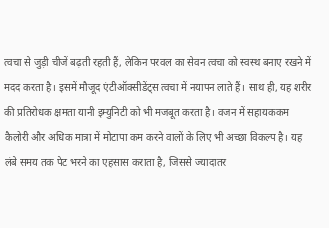त्वचा से जुड़ी चीजें बढ़ती रहती हैं, लेकिन परवल का सेवन त्वचा को स्वस्थ बनाए रखने में मदद करता है। इसमें मौजूद एंटीऑक्सीडेंट्स त्वचा में नयापन लाते हैं। साथ ही, यह शरीर की प्रतिरोधक क्षमता यानी इम्युनिटी को भी मजबूत करता है। वजन में सहायककम कैलोरी और अधिक मात्रा में मोटापा कम करने वालों के लिए भी अच्छा विकल्प है। यह लंबे समय तक पेट भरने का एहसास कराता है, जिससे ज्यादातर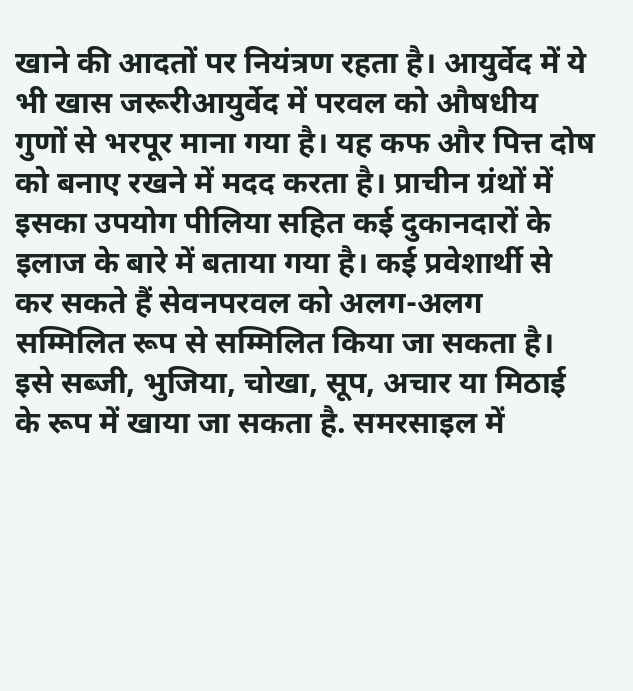खाने की आदतों पर नियंत्रण रहता है। आयुर्वेद में ये भी खास जरूरीआयुर्वेद में परवल को औषधीय गुणों से भरपूर माना गया है। यह कफ और पित्त दोष को बनाए रखने में मदद करता है। प्राचीन ग्रंथों में इसका उपयोग पीलिया सहित कई दुकानदारों के इलाज के बारे में बताया गया है। कई प्रवेशार्थी से कर सकते हैं सेवनपरवल को अलग-अलग सम्मिलित रूप से सम्मिलित किया जा सकता है। इसे सब्जी, भुजिया, चोखा, सूप, अचार या मिठाई के रूप में खाया जा सकता है. समरसाइल में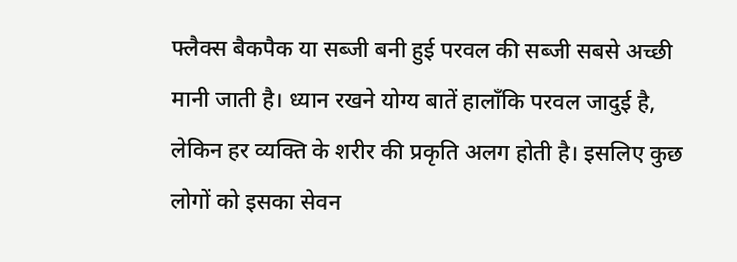फ्लैक्स बैकपैक या सब्जी बनी हुई परवल की सब्जी सबसे अच्छी मानी जाती है। ध्यान रखने योग्य बातें हालाँकि परवल जादुई है, लेकिन हर व्यक्ति के शरीर की प्रकृति अलग होती है। इसलिए कुछ लोगों को इसका सेवन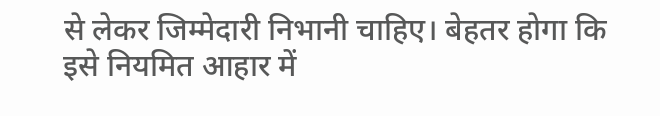से लेकर जिम्मेदारी निभानी चाहिए। बेहतर होगा कि इसे नियमित आहार में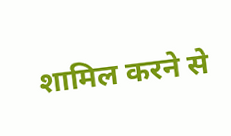शामिल करने से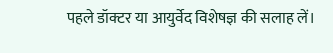पहले डॉक्टर या आयुर्वेद विशेषज्ञ की सलाह लें।